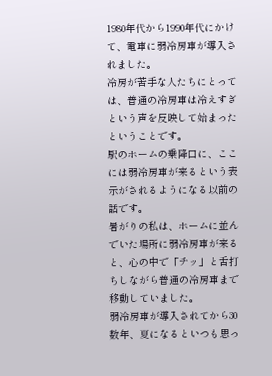1980年代から1990年代にかけて、電車に弱冷房車が導入されました。
冷房が苦手な人たちにとっては、普通の冷房車は冷えすぎという声を反映して始まったということです。
駅のホームの乗降口に、ここには弱冷房車が来るという表示がされるようになる以前の話です。
暑がりの私は、ホームに並んでいた場所に弱冷房車が来ると、心の中で「チッ」と舌打ちしながら普通の冷房車まで移動していました。
弱冷房車が導入されてから30数年、夏になるといつも思っ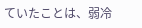ていたことは、弱冷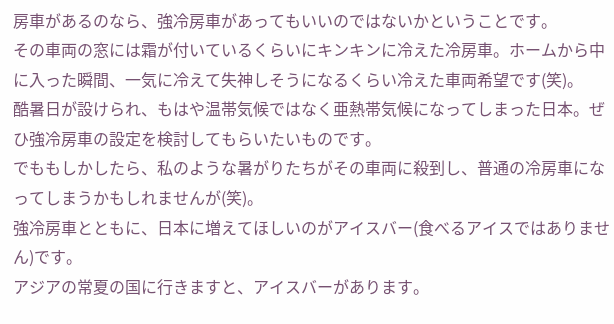房車があるのなら、強冷房車があってもいいのではないかということです。
その車両の窓には霜が付いているくらいにキンキンに冷えた冷房車。ホームから中に入った瞬間、一気に冷えて失神しそうになるくらい冷えた車両希望です(笑)。
酷暑日が設けられ、もはや温帯気候ではなく亜熱帯気候になってしまった日本。ぜひ強冷房車の設定を検討してもらいたいものです。
でももしかしたら、私のような暑がりたちがその車両に殺到し、普通の冷房車になってしまうかもしれませんが(笑)。
強冷房車とともに、日本に増えてほしいのがアイスバー(食べるアイスではありません)です。
アジアの常夏の国に行きますと、アイスバーがあります。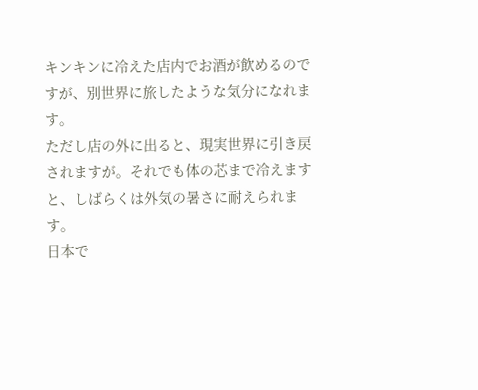キンキンに冷えた店内でお酒が飲めるのですが、別世界に旅したような気分になれます。
ただし店の外に出ると、現実世界に引き戻されますが。それでも体の芯まで冷えますと、しばらくは外気の暑さに耐えられます。
日本で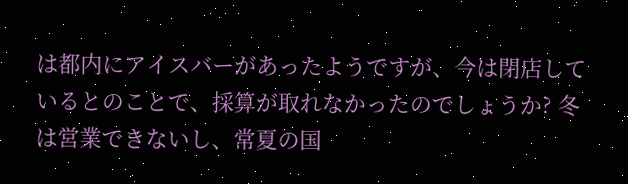は都内にアイスバーがあったようですが、今は閉店しているとのことで、採算が取れなかったのでしょうか? 冬は営業できないし、常夏の国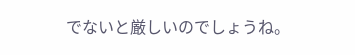でないと厳しいのでしょうね。